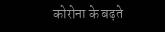कोरोना के बढ़ते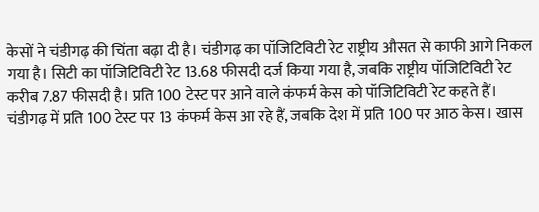केसों ने चंडीगढ़ की चिंता बढ़ा दी है। चंडीगढ़ का पॉजिटिविटी रेट राष्ट्रीय औसत से काफी आगे निकल गया है। सिटी का पॉजिटिविटी रेट 13.68 फीसदी दर्ज किया गया है, जबकि राष्ट्रीय पॉजिटिविटी रेट करीब 7.87 फीसदी है। प्रति 100 टेस्ट पर आने वाले कंफर्म केस को पॉजिटिविटी रेट कहते हैं।
चंडीगढ़ में प्रति 100 टेस्ट पर 13 कंफर्म केस आ रहे हैं, जबकि देश में प्रति 100 पर आठ केस। खास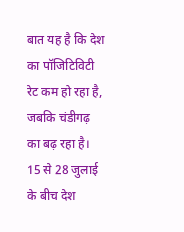बात यह है कि देश का पॉजिटिविटी रेट कम हो रहा है, जबकि चंडीगढ़ का बढ़ रहा है। 15 से 28 जुलाई के बीच देश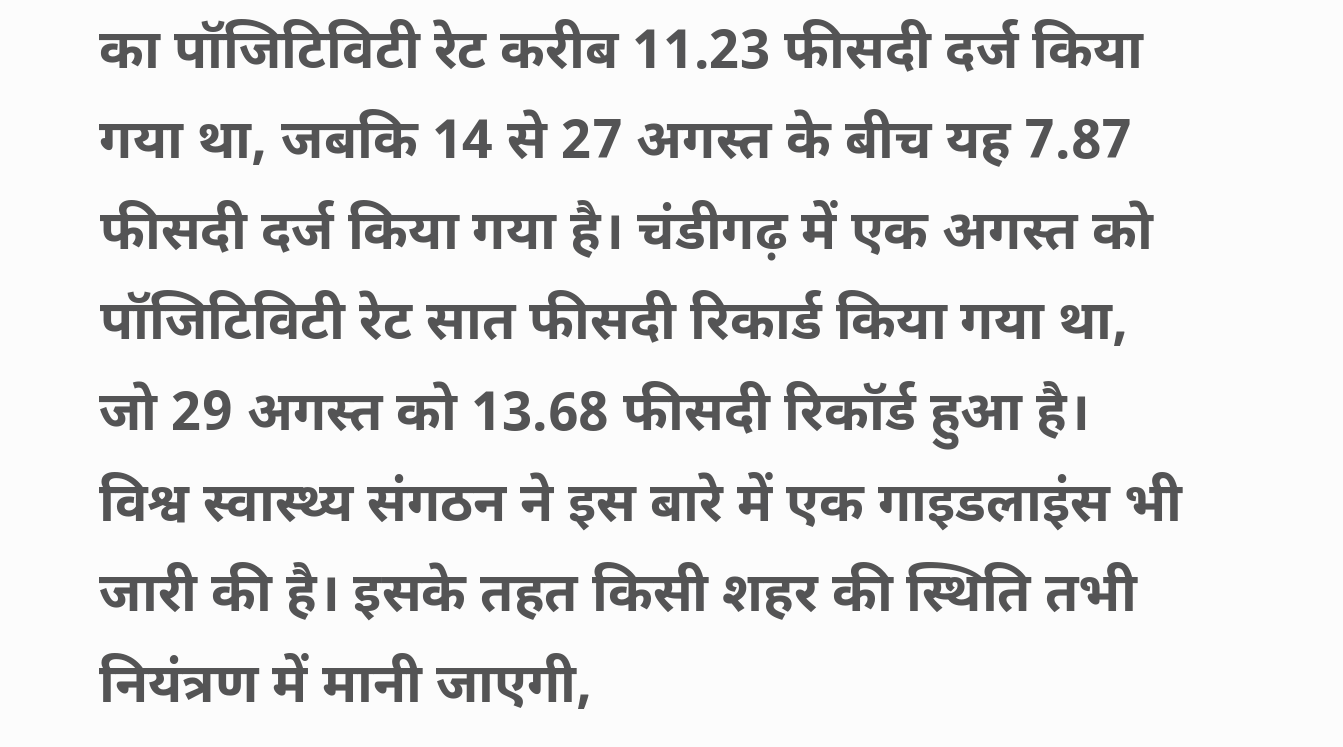का पॉजिटिविटी रेट करीब 11.23 फीसदी दर्ज किया गया था, जबकि 14 से 27 अगस्त के बीच यह 7.87 फीसदी दर्ज किया गया है। चंडीगढ़ में एक अगस्त को पॉजिटिविटी रेट सात फीसदी रिकार्ड किया गया था, जो 29 अगस्त को 13.68 फीसदी रिकॉर्ड हुआ है।
विश्व स्वास्थ्य संगठन ने इस बारे में एक गाइडलाइंस भी जारी की है। इसके तहत किसी शहर की स्थिति तभी नियंत्रण में मानी जाएगी,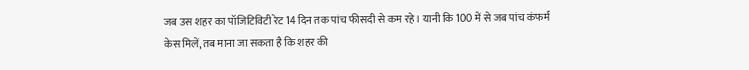जब उस शहर का पॉजिटिविटी रेट 14 दिन तक पांच फीसदी से कम रहे। यानी कि 100 में से जब पांच कंफर्म केस मिलें, तब माना जा सकता है कि शहर की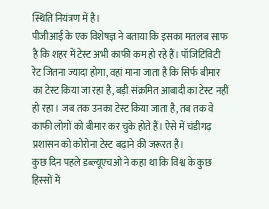स्थिति नियंत्रण में है।
पीजीआई के एक विशेषज्ञ ने बताया कि इसका मतलब साफ है कि शहर में टेस्ट अभी काफी कम हो रहे हैं। पॉजिटिविटी रेट जितना ज्यादा होगा, वहां माना जाता है कि सिर्फ बीमार का टेस्ट किया जा रहा है, बड़ी संक्रमित आबादी का टेस्ट नहीं हो रहा। जब तक उनका टेस्ट किया जाता है, तब तक वे काफी लोगों को बीमार कर चुके होते हैं। ऐसे में चंडीगढ़ प्रशासन को कोरोना टेस्ट बढ़ाने की जरूरत है।
कुछ दिन पहले डब्ल्यूएचओ ने कहा था कि विश्व के कुछ हिस्सों में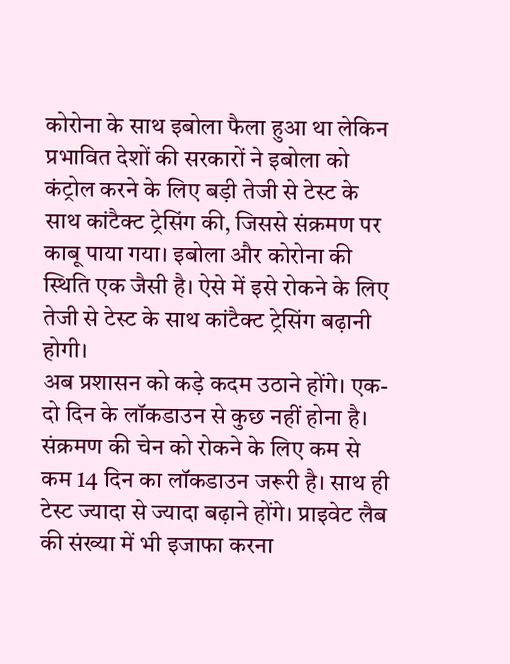कोरोना के साथ इबोला फैला हुआ था लेकिन प्रभावित देशों की सरकारों ने इबोला को कंट्रोल करने के लिए बड़ी तेजी से टेस्ट के साथ कांटैक्ट ट्रेसिंग की, जिससे संक्रमण पर काबू पाया गया। इबोला और कोरोना की स्थिति एक जैसी है। ऐसे में इसे रोकने के लिए तेजी से टेस्ट के साथ कांटैक्ट ट्रेसिंग बढ़ानी होगी।
अब प्रशासन को कड़े कदम उठाने होंगे। एक-दो दिन के लॉकडाउन से कुछ नहीं होना है। संक्रमण की चेन को रोकने के लिए कम से कम 14 दिन का लॉकडाउन जरूरी है। साथ ही टेस्ट ज्यादा से ज्यादा बढ़ाने होंगे। प्राइवेट लैब की संख्या में भी इजाफा करना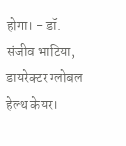होगा। - डॉ. संजीव भाटिया, डायरेक्टर ग्लोबल हेल्थ केयर।